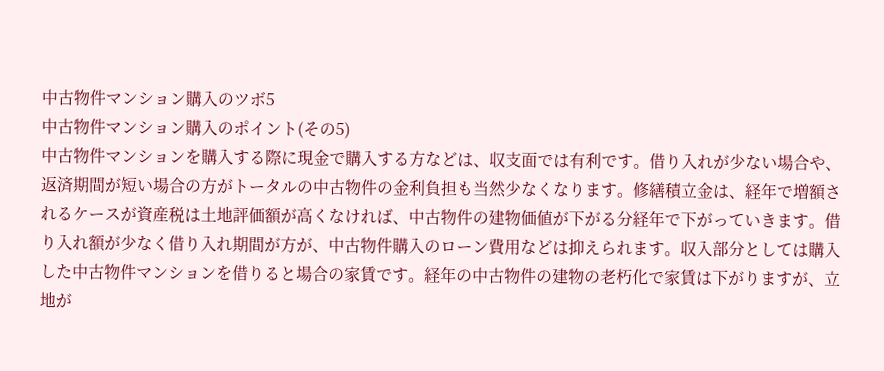中古物件マンション購入のツボ5
中古物件マンション購入のポイント(その5)
中古物件マンションを購入する際に現金で購入する方などは、収支面では有利です。借り入れが少ない場合や、返済期間が短い場合の方がトータルの中古物件の金利負担も当然少なくなります。修繕積立金は、経年で増額されるケースが資産税は土地評価額が高くなければ、中古物件の建物価値が下がる分経年で下がっていきます。借り入れ額が少なく借り入れ期間が方が、中古物件購入のローン費用などは抑えられます。収入部分としては購入した中古物件マンションを借りると場合の家賃です。経年の中古物件の建物の老朽化で家賃は下がりますが、立地が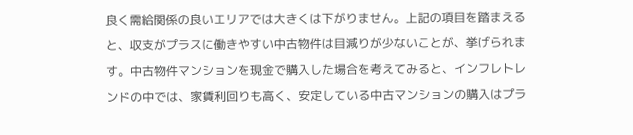良く需給関係の良いエリアでは大きくは下がりません。上記の項目を踏まえると、収支がプラスに働きやすい中古物件は目減りが少ないことが、挙げられます。中古物件マンションを現金で購入した場合を考えてみると、インフレトレンドの中では、家賃利回りも高く、安定している中古マンションの購入はプラ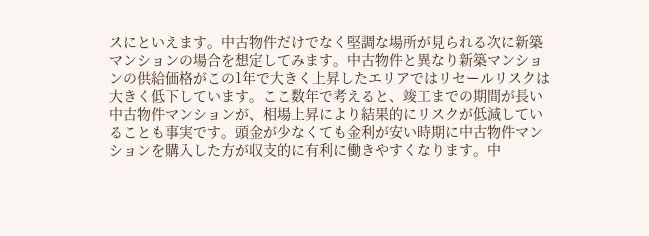スにといえます。中古物件だけでなく堅調な場所が見られる次に新築マンションの場合を想定してみます。中古物件と異なり新築マンションの供給価格がこの1年で大きく上昇したエリアではリセールリスクは大きく低下しています。ここ数年で考えると、竣工までの期間が長い中古物件マンションが、相場上昇により結果的にリスクが低減していることも事実です。頭金が少なくても金利が安い時期に中古物件マンションを購入した方が収支的に有利に働きやすくなります。中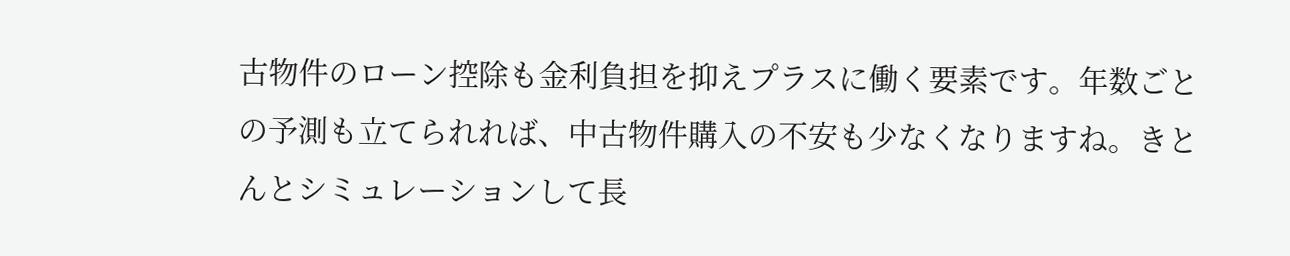古物件のローン控除も金利負担を抑えプラスに働く要素です。年数ごとの予測も立てられれば、中古物件購入の不安も少なくなりますね。きとんとシミュレーションして長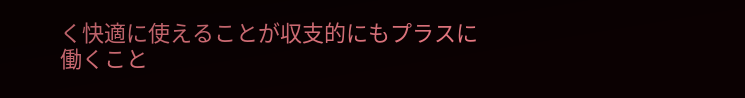く快適に使えることが収支的にもプラスに働くこと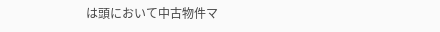は頭において中古物件マ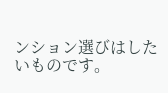ンション選びはしたいものです。